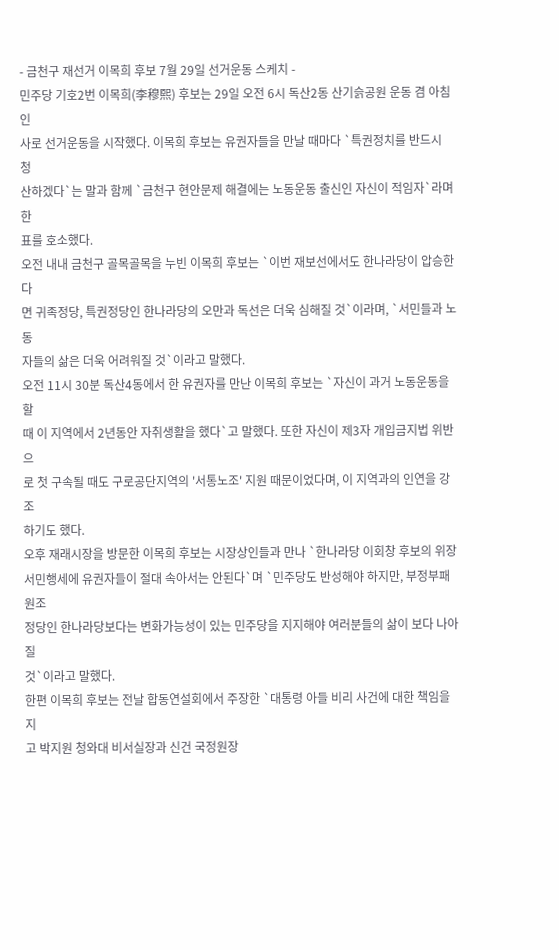- 금천구 재선거 이목희 후보 7월 29일 선거운동 스케치 -
민주당 기호2번 이목희(李穆熙) 후보는 29일 오전 6시 독산2동 산기슭공원 운동 겸 아침인
사로 선거운동을 시작했다. 이목희 후보는 유권자들을 만날 때마다 `특권정치를 반드시 청
산하겠다`는 말과 함께 `금천구 현안문제 해결에는 노동운동 출신인 자신이 적임자`라며 한
표를 호소했다.
오전 내내 금천구 골목골목을 누빈 이목희 후보는 `이번 재보선에서도 한나라당이 압승한다
면 귀족정당, 특권정당인 한나라당의 오만과 독선은 더욱 심해질 것`이라며, `서민들과 노동
자들의 삶은 더욱 어려워질 것`이라고 말했다.
오전 11시 30분 독산4동에서 한 유권자를 만난 이목희 후보는 `자신이 과거 노동운동을 할
때 이 지역에서 2년동안 자취생활을 했다`고 말했다. 또한 자신이 제3자 개입금지법 위반으
로 첫 구속될 때도 구로공단지역의 '서통노조' 지원 때문이었다며, 이 지역과의 인연을 강조
하기도 했다.
오후 재래시장을 방문한 이목희 후보는 시장상인들과 만나 `한나라당 이회창 후보의 위장
서민행세에 유권자들이 절대 속아서는 안된다`며 `민주당도 반성해야 하지만, 부정부패 원조
정당인 한나라당보다는 변화가능성이 있는 민주당을 지지해야 여러분들의 삶이 보다 나아질
것`이라고 말했다.
한편 이목희 후보는 전날 합동연설회에서 주장한 `대통령 아들 비리 사건에 대한 책임을 지
고 박지원 청와대 비서실장과 신건 국정원장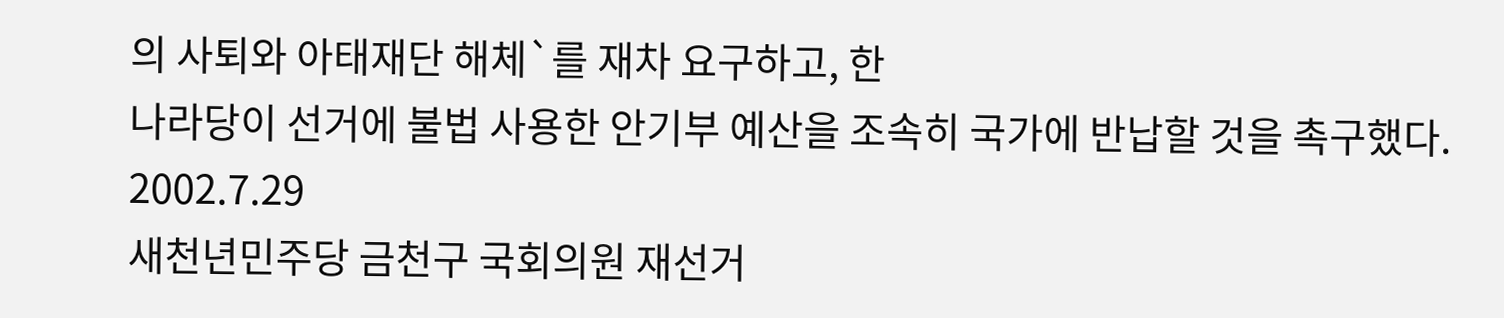의 사퇴와 아태재단 해체`를 재차 요구하고, 한
나라당이 선거에 불법 사용한 안기부 예산을 조속히 국가에 반납할 것을 촉구했다.
2002.7.29
새천년민주당 금천구 국회의원 재선거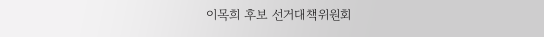이목희 후보 선거대책위원회